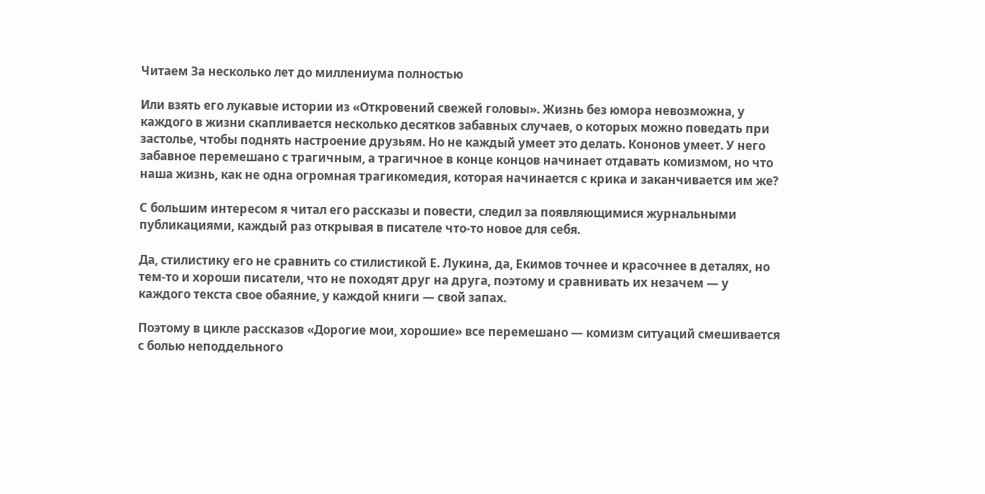Читаем За несколько лет до миллениума полностью

Или взять его лукавые истории из «Откровений свежей головы». Жизнь без юмора невозможна, у каждого в жизни скапливается несколько десятков забавных случаев, о которых можно поведать при застолье, чтобы поднять настроение друзьям. Но не каждый умеет это делать. Кононов умеет. У него забавное перемешано с трагичным, а трагичное в конце концов начинает отдавать комизмом, но что наша жизнь, как не одна огромная трагикомедия, которая начинается с крика и заканчивается им же?

С большим интересом я читал его рассказы и повести, следил за появляющимися журнальными публикациями, каждый раз открывая в писателе что-то новое для себя.

Да, стилистику его не сравнить со стилистикой Е. Лукина, да, Екимов точнее и красочнее в деталях, но тем-то и хороши писатели, что не походят друг на друга, поэтому и сравнивать их незачем — у каждого текста свое обаяние, у каждой книги — свой запах.

Поэтому в цикле рассказов «Дорогие мои, хорошие» все перемешано — комизм ситуаций смешивается с болью неподдельного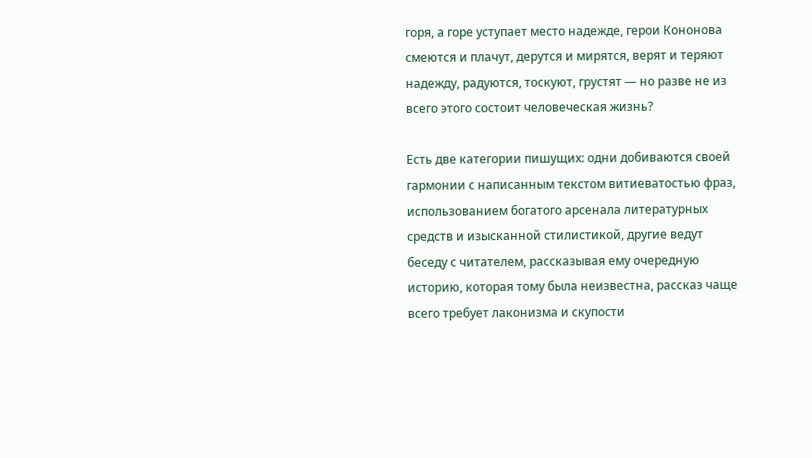горя, а горе уступает место надежде, герои Кононова смеются и плачут, дерутся и мирятся, верят и теряют надежду, радуются, тоскуют, грустят — но разве не из всего этого состоит человеческая жизнь?

Есть две категории пишущих: одни добиваются своей гармонии с написанным текстом витиеватостью фраз, использованием богатого арсенала литературных средств и изысканной стилистикой, другие ведут беседу с читателем, рассказывая ему очередную историю, которая тому была неизвестна, рассказ чаще всего требует лаконизма и скупости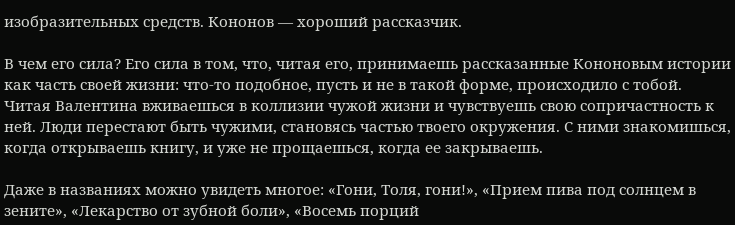изобразительных средств. Кононов — хороший рассказчик.

В чем его сила? Его сила в том, что, читая его, принимаешь рассказанные Кононовым истории как часть своей жизни: что-то подобное, пусть и не в такой форме, происходило с тобой. Читая Валентина вживаешься в коллизии чужой жизни и чувствуешь свою сопричастность к ней. Люди перестают быть чужими, становясь частью твоего окружения. С ними знакомишься, когда открываешь книгу, и уже не прощаешься, когда ее закрываешь.

Даже в названиях можно увидеть многое: «Гони, Толя, гони!», «Прием пива под солнцем в зените», «Лекарство от зубной боли», «Восемь порций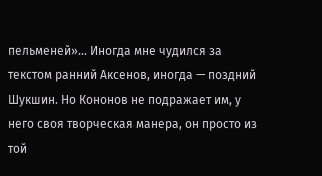пельменей»… Иногда мне чудился за текстом ранний Аксенов, иногда — поздний Шукшин. Но Кононов не подражает им, у него своя творческая манера, он просто из той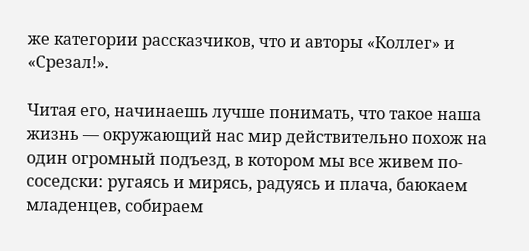же категории рассказчиков, что и авторы «Коллег» и «Срезал!».

Читая его, начинаешь лучше понимать, что такое наша жизнь — окружающий нас мир действительно похож на один огромный подъезд, в котором мы все живем по-соседски: ругаясь и мирясь, радуясь и плача, баюкаем младенцев, собираем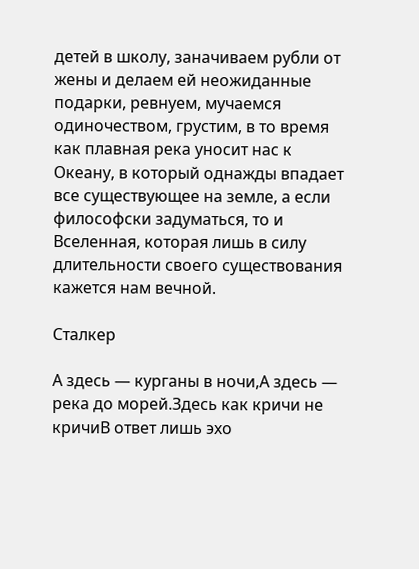детей в школу, заначиваем рубли от жены и делаем ей неожиданные подарки, ревнуем, мучаемся одиночеством, грустим, в то время как плавная река уносит нас к Океану, в который однажды впадает все существующее на земле, а если философски задуматься, то и Вселенная, которая лишь в силу длительности своего существования кажется нам вечной.

Сталкер

А здесь — курганы в ночи,А здесь — река до морей.Здесь как кричи не кричиВ ответ лишь эхо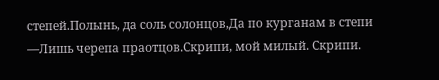степей.Полынь, да соль солонцов,Да по курганам в степи —Лишь черепа праотцов.Скрипи, мой милый. Скрипи.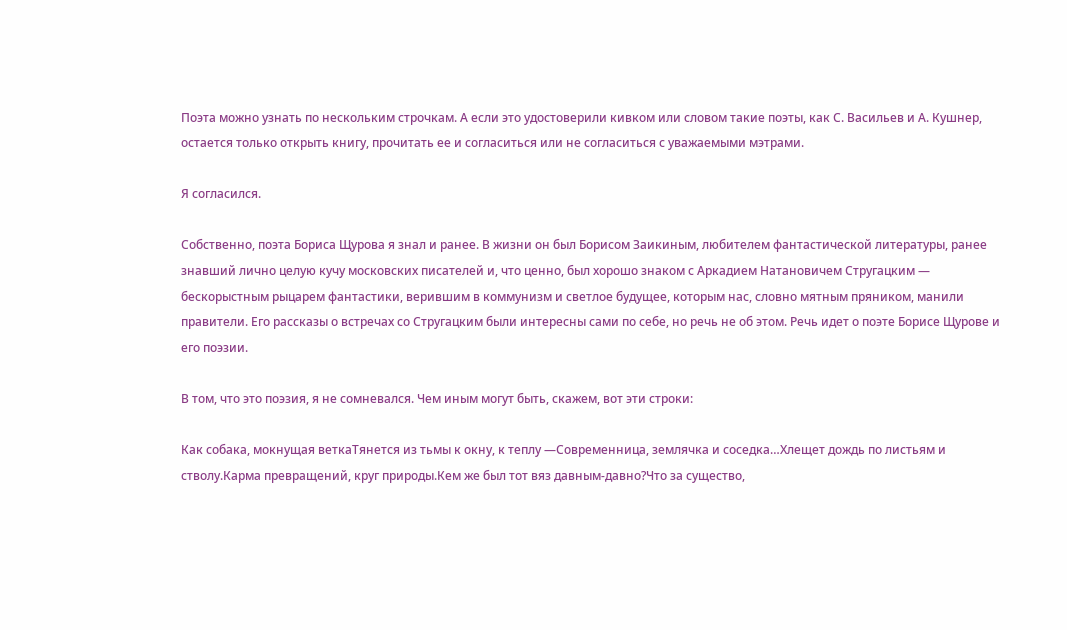Поэта можно узнать по нескольким строчкам. А если это удостоверили кивком или словом такие поэты, как С. Васильев и А. Кушнер, остается только открыть книгу, прочитать ее и согласиться или не согласиться с уважаемыми мэтрами.

Я согласился.

Собственно, поэта Бориса Щурова я знал и ранее. В жизни он был Борисом Заикиным, любителем фантастической литературы, ранее знавший лично целую кучу московских писателей и, что ценно, был хорошо знаком с Аркадием Натановичем Стругацким — бескорыстным рыцарем фантастики, верившим в коммунизм и светлое будущее, которым нас, словно мятным пряником, манили правители. Его рассказы о встречах со Стругацким были интересны сами по себе, но речь не об этом. Речь идет о поэте Борисе Щурове и его поэзии.

В том, что это поэзия, я не сомневался. Чем иным могут быть, скажем, вот эти строки:

Как собака, мокнущая веткаТянется из тьмы к окну, к теплу —Современница, землячка и соседка…Хлещет дождь по листьям и стволу.Карма превращений, круг природы.Кем же был тот вяз давным-давно?Что за существо,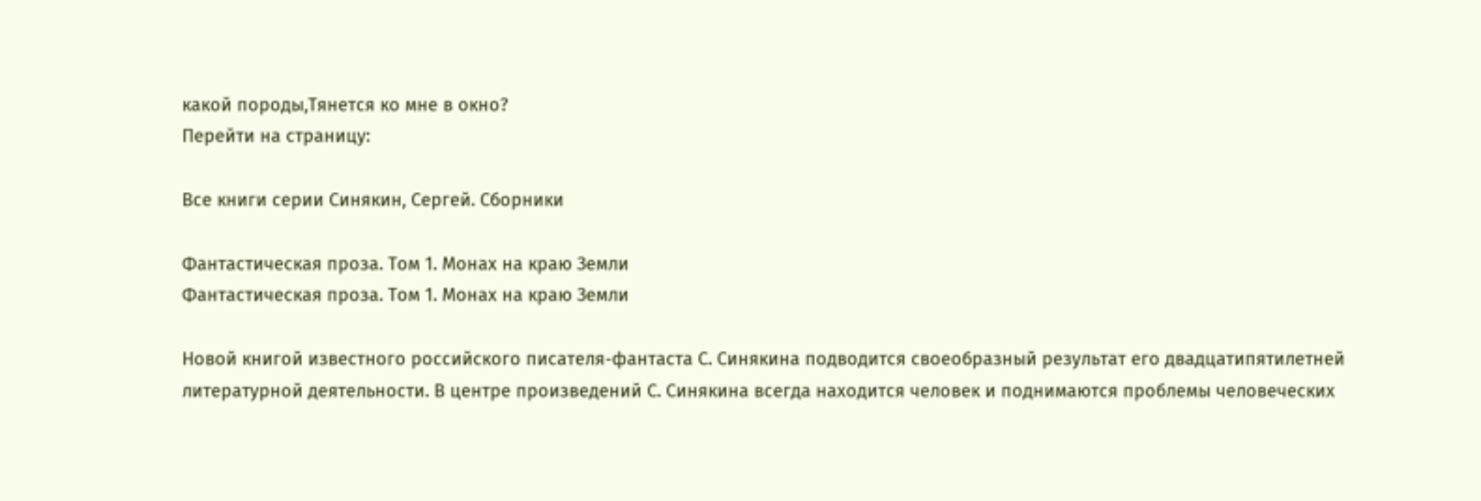какой породы,Тянется ко мне в окно?
Перейти на страницу:

Все книги серии Синякин, Сергей. Сборники

Фантастическая проза. Том 1. Монах на краю Земли
Фантастическая проза. Том 1. Монах на краю Земли

Новой книгой известного российского писателя-фантаста С. Синякина подводится своеобразный результат его двадцатипятилетней литературной деятельности. В центре произведений С. Синякина всегда находится человек и поднимаются проблемы человеческих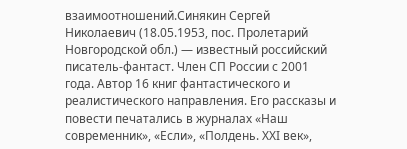взаимоотношений.Синякин Сергей Николаевич (18.05.1953, пос. Пролетарий Новгородской обл.) — известный российский писатель-фантаст. Член СП России с 2001 года. Автор 16 книг фантастического и реалистического направления. Его рассказы и повести печатались в журналах «Наш современник», «Если», «Полдень. XXI век»,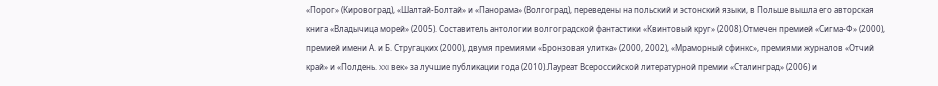«Порог» (Кировоград), «Шалтай-Болтай» и «Панорама» (Волгоград), переведены на польский и эстонский языки, в Польше вышла его авторская книга «Владычица морей» (2005). Составитель антологии волгоградской фантастики «Квинтовый круг» (2008).Отмечен премией «Сигма-Ф» (2000), премией имени А. и Б. Стругацких (2000), двумя премиями «Бронзовая улитка» (2000, 2002), «Мраморный сфинкс», премиями журналов «Отчий край» и «Полдень. XXI век» за лучшие публикации года (2010).Лауреат Всероссийской литературной премии «Сталинград» (2006) и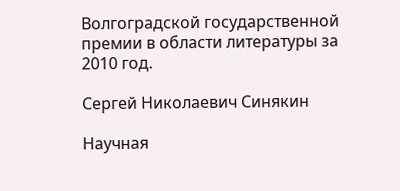Волгоградской государственной премии в области литературы за 2010 год.

Сергей Николаевич Синякин

Научная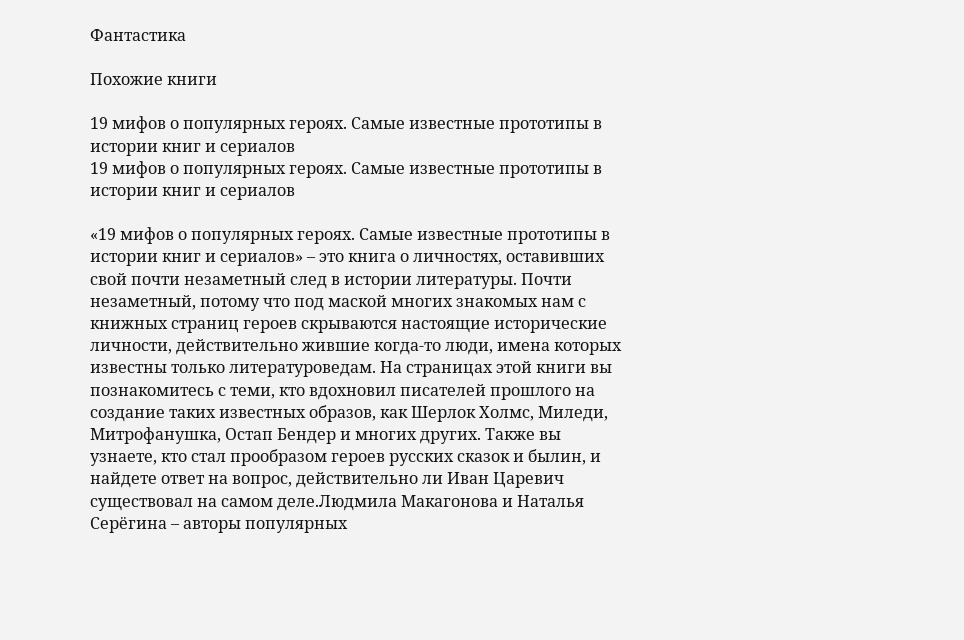Фантастика

Похожие книги

19 мифов о популярных героях. Самые известные прототипы в истории книг и сериалов
19 мифов о популярных героях. Самые известные прототипы в истории книг и сериалов

«19 мифов о популярных героях. Самые известные прототипы в истории книг и сериалов» – это книга о личностях, оставивших свой почти незаметный след в истории литературы. Почти незаметный, потому что под маской многих знакомых нам с книжных страниц героев скрываются настоящие исторические личности, действительно жившие когда-то люди, имена которых известны только литературоведам. На страницах этой книги вы познакомитесь с теми, кто вдохновил писателей прошлого на создание таких известных образов, как Шерлок Холмс, Миледи, Митрофанушка, Остап Бендер и многих других. Также вы узнаете, кто стал прообразом героев русских сказок и былин, и найдете ответ на вопрос, действительно ли Иван Царевич существовал на самом деле.Людмила Макагонова и Наталья Серёгина – авторы популярных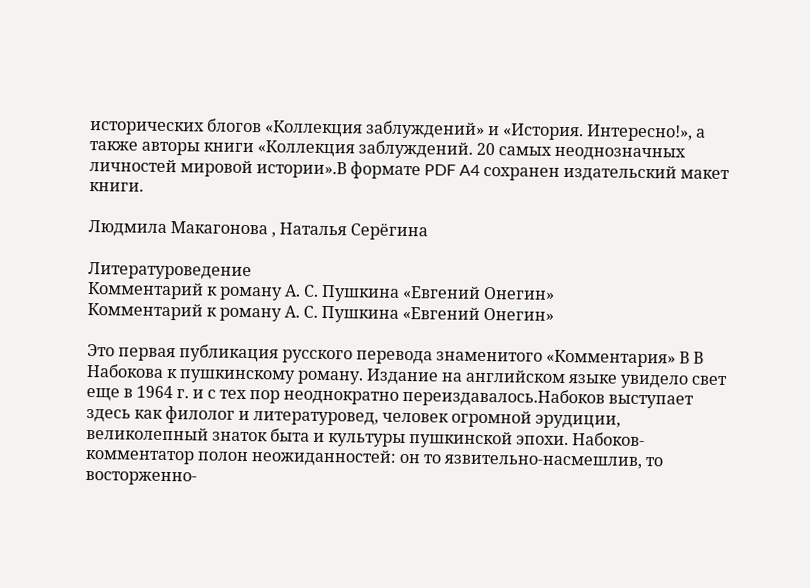исторических блогов «Коллекция заблуждений» и «История. Интересно!», а также авторы книги «Коллекция заблуждений. 20 самых неоднозначных личностей мировой истории».В формате PDF A4 сохранен издательский макет книги.

Людмила Макагонова , Наталья Серёгина

Литературоведение
Комментарий к роману А. С. Пушкина «Евгений Онегин»
Комментарий к роману А. С. Пушкина «Евгений Онегин»

Это первая публикация русского перевода знаменитого «Комментария» В В Набокова к пушкинскому роману. Издание на английском языке увидело свет еще в 1964 г. и с тех пор неоднократно переиздавалось.Набоков выступает здесь как филолог и литературовед, человек огромной эрудиции, великолепный знаток быта и культуры пушкинской эпохи. Набоков-комментатор полон неожиданностей: он то язвительно-насмешлив, то восторженно-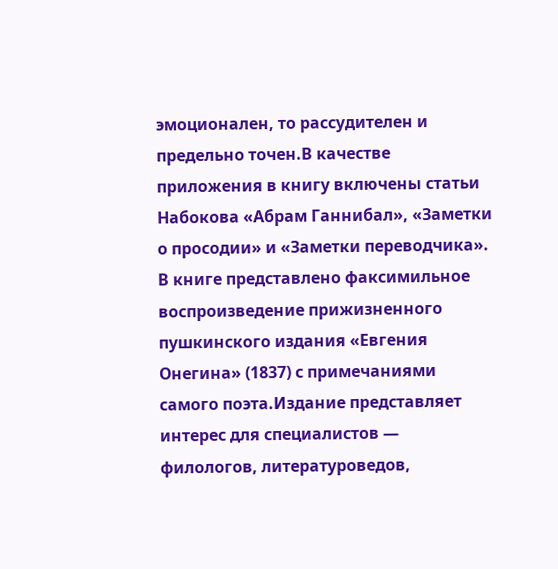эмоционален, то рассудителен и предельно точен.В качестве приложения в книгу включены статьи Набокова «Абрам Ганнибал», «Заметки о просодии» и «Заметки переводчика». В книге представлено факсимильное воспроизведение прижизненного пушкинского издания «Евгения Онегина» (1837) с примечаниями самого поэта.Издание представляет интерес для специалистов — филологов, литературоведов,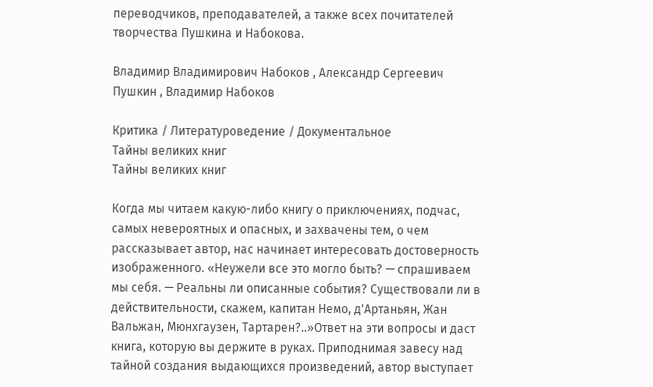переводчиков, преподавателей, а также всех почитателей творчества Пушкина и Набокова.

Владимир Владимирович Набоков , Александр Сергеевич Пушкин , Владимир Набоков

Критика / Литературоведение / Документальное
Тайны великих книг
Тайны великих книг

Когда мы читаем какую-либо книгу о приключениях, подчас, самых невероятных и опасных, и захвачены тем, о чем рассказывает автор, нас начинает интересовать достоверность изображенного. «Неужели все это могло быть? — спрашиваем мы себя. — Реальны ли описанные события? Существовали ли в действительности, скажем, капитан Немо, д'Артаньян, Жан Вальжан, Мюнхгаузен, Тартарен?..»Ответ на эти вопросы и даст книга, которую вы держите в руках. Приподнимая завесу над тайной создания выдающихся произведений, автор выступает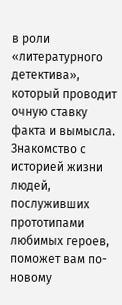в роли «литературного детектива», который проводит очную ставку факта и вымысла. Знакомство с историей жизни людей, послуживших прототипами любимых героев, поможет вам по-новому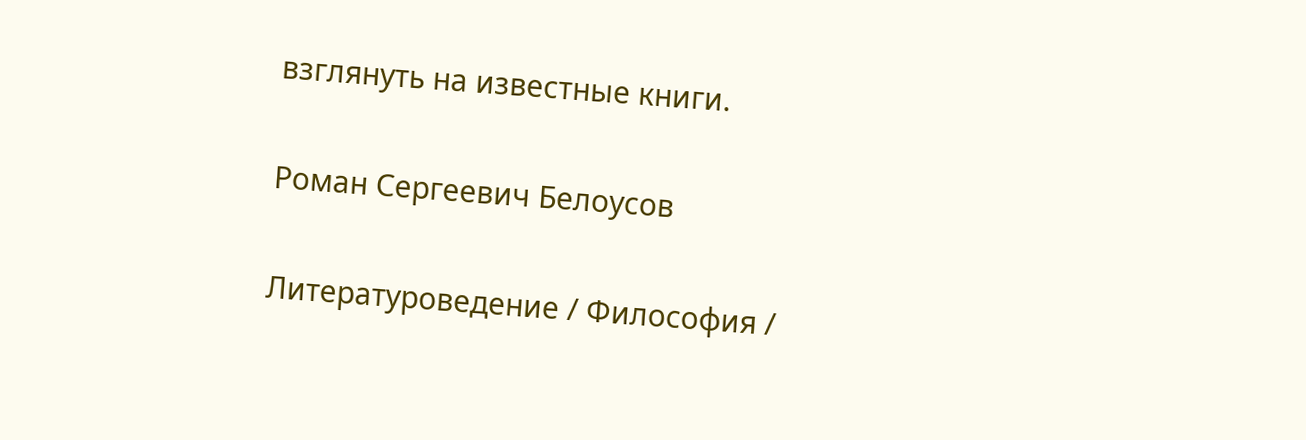взглянуть на известные книги.

Роман Сергеевич Белоусов

Литературоведение / Философия /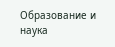Образование и наука